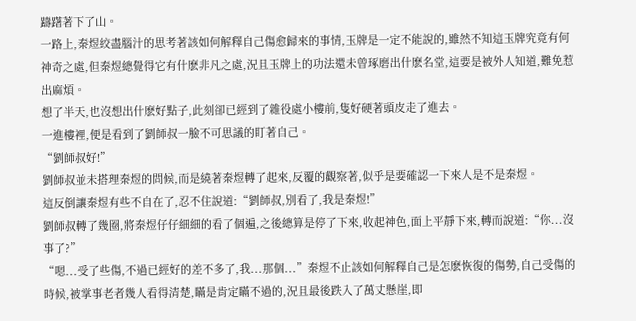躊躇著下了山。
一路上,秦煜絞盡腦汁的思考著該如何解釋自己傷愈歸來的事情,玉牌是一定不能說的,雖然不知這玉牌究竟有何神奇之處,但秦煜總覺得它有什麽非凡之處,況且玉牌上的功法還未曾琢磨出什麽名堂,這要是被外人知道,難免惹出麻煩。
想了半天,也沒想出什麽好點子,此刻卻已經到了雜役處小樓前,隻好硬著頭皮走了進去。
一進樓裡,便是看到了劉師叔一臉不可思議的盯著自己。
“劉師叔好!”
劉師叔並未搭理秦煜的問候,而是繞著秦煜轉了起來,反覆的觀察著,似乎是要確認一下來人是不是秦煜。
這反倒讓秦煜有些不自在了,忍不住說道:“劉師叔,別看了,我是秦煜!”
劉師叔轉了幾圈,將秦煜仔仔細細的看了個遍,之後總算是停了下來,收起神色,面上平靜下來,轉而說道:“你...沒事了?”
“嗯...受了些傷,不過已經好的差不多了,我...那個...”秦煜不止該如何解釋自己是怎麽恢復的傷勢,自己受傷的時候,被掌事老者幾人看得清楚,瞞是肯定瞞不過的,況且最後跌入了萬丈懸崖,即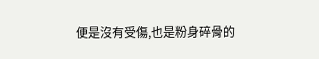便是沒有受傷,也是粉身碎骨的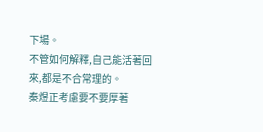下場。
不管如何解釋,自己能活著回來,都是不合常理的。
秦煜正考慮要不要厚著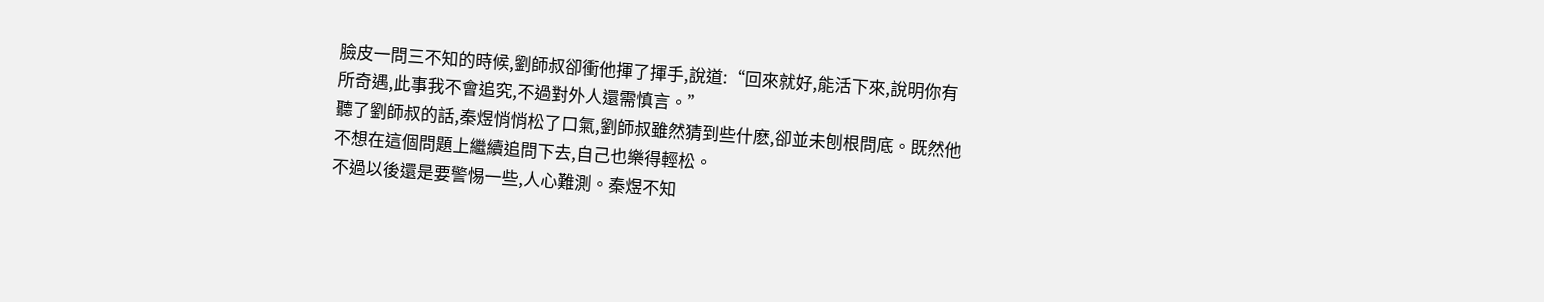臉皮一問三不知的時候,劉師叔卻衝他揮了揮手,說道:“回來就好,能活下來,說明你有所奇遇,此事我不會追究,不過對外人還需慎言。”
聽了劉師叔的話,秦煜悄悄松了口氣,劉師叔雖然猜到些什麽,卻並未刨根問底。既然他不想在這個問題上繼續追問下去,自己也樂得輕松。
不過以後還是要警惕一些,人心難測。秦煜不知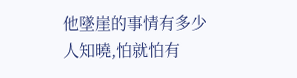他墜崖的事情有多少人知曉,怕就怕有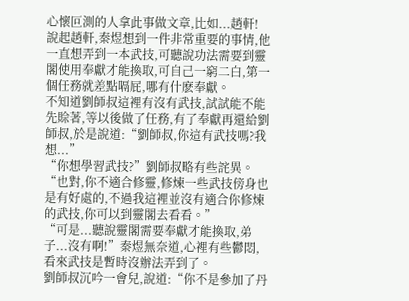心懷叵測的人拿此事做文章,比如...趙軒!
說起趙軒,秦煜想到一件非常重要的事情,他一直想弄到一本武技,可聽說功法需要到靈閣使用奉獻才能換取,可自己一窮二白,第一個任務就差點嗝屁,哪有什麽奉獻。
不知道劉師叔這裡有沒有武技,試試能不能先賒著,等以後做了任務,有了奉獻再還給劉師叔,於是說道:“劉師叔,你這有武技嗎?我想...”
“你想學習武技?”劉師叔略有些詫異。
“也對,你不適合修靈,修煉一些武技傍身也是有好處的,不過我這裡並沒有適合你修煉的武技,你可以到靈閣去看看。”
“可是...聽說靈閣需要奉獻才能換取,弟子...沒有啊!”秦煜無奈道,心裡有些鬱悶,看來武技是暫時沒辦法弄到了。
劉師叔沉吟一會兒,說道:“你不是參加了丹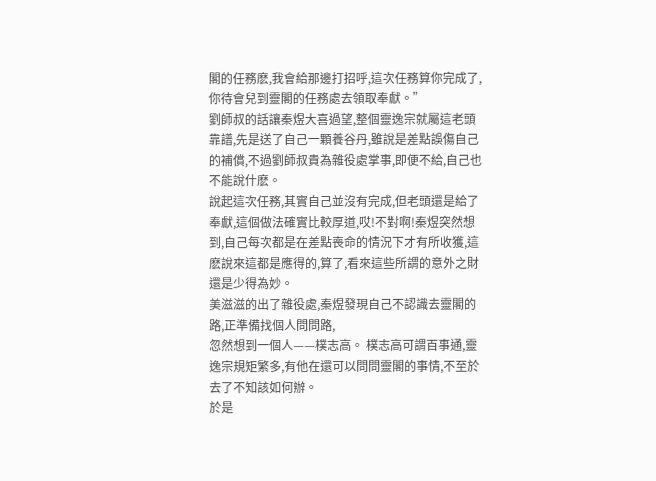閣的任務麽,我會給那邊打招呼,這次任務算你完成了,你待會兒到靈閣的任務處去領取奉獻。”
劉師叔的話讓秦煜大喜過望,整個靈逸宗就屬這老頭靠譜,先是送了自己一顆養谷丹,雖說是差點誤傷自己的補償,不過劉師叔貴為雜役處掌事,即便不給,自己也不能說什麽。
說起這次任務,其實自己並沒有完成,但老頭還是給了奉獻,這個做法確實比較厚道,哎!不對啊!秦煜突然想到,自己每次都是在差點喪命的情況下才有所收獲,這麽說來這都是應得的,算了,看來這些所謂的意外之財還是少得為妙。
美滋滋的出了雜役處,秦煜發現自己不認識去靈閣的路,正準備找個人問問路,
忽然想到一個人——樸志高。 樸志高可謂百事通,靈逸宗規矩繁多,有他在還可以問問靈閣的事情,不至於去了不知該如何辦。
於是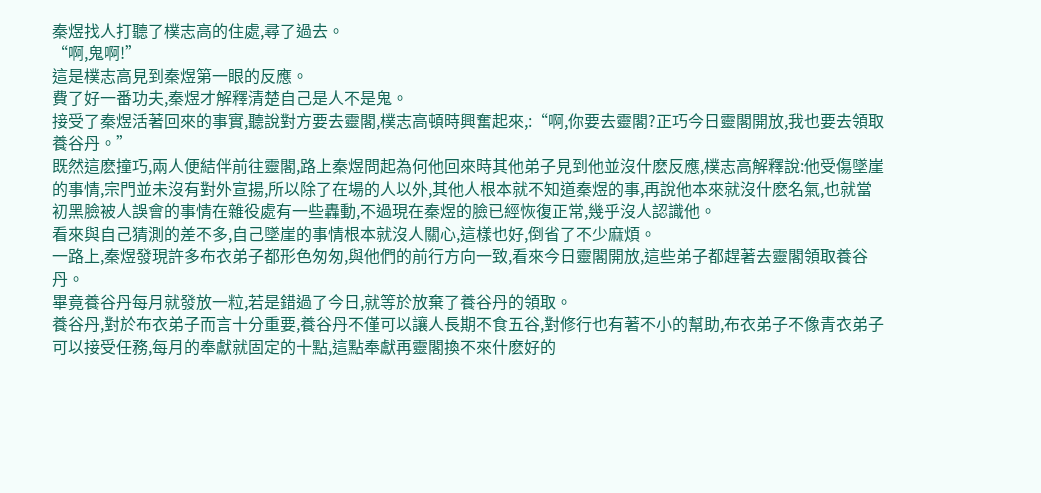秦煜找人打聽了樸志高的住處,尋了過去。
“啊,鬼啊!”
這是樸志高見到秦煜第一眼的反應。
費了好一番功夫,秦煜才解釋清楚自己是人不是鬼。
接受了秦煜活著回來的事實,聽說對方要去靈閣,樸志高頓時興奮起來,:“啊,你要去靈閣?正巧今日靈閣開放,我也要去領取養谷丹。”
既然這麽撞巧,兩人便結伴前往靈閣,路上秦煜問起為何他回來時其他弟子見到他並沒什麽反應,樸志高解釋說:他受傷墜崖的事情,宗門並未沒有對外宣揚,所以除了在場的人以外,其他人根本就不知道秦煜的事,再說他本來就沒什麽名氣,也就當初黑臉被人誤會的事情在雜役處有一些轟動,不過現在秦煜的臉已經恢復正常,幾乎沒人認識他。
看來與自己猜測的差不多,自己墜崖的事情根本就沒人關心,這樣也好,倒省了不少麻煩。
一路上,秦煜發現許多布衣弟子都形色匆匆,與他們的前行方向一致,看來今日靈閣開放,這些弟子都趕著去靈閣領取養谷丹。
畢竟養谷丹每月就發放一粒,若是錯過了今日,就等於放棄了養谷丹的領取。
養谷丹,對於布衣弟子而言十分重要,養谷丹不僅可以讓人長期不食五谷,對修行也有著不小的幫助,布衣弟子不像青衣弟子可以接受任務,每月的奉獻就固定的十點,這點奉獻再靈閣換不來什麽好的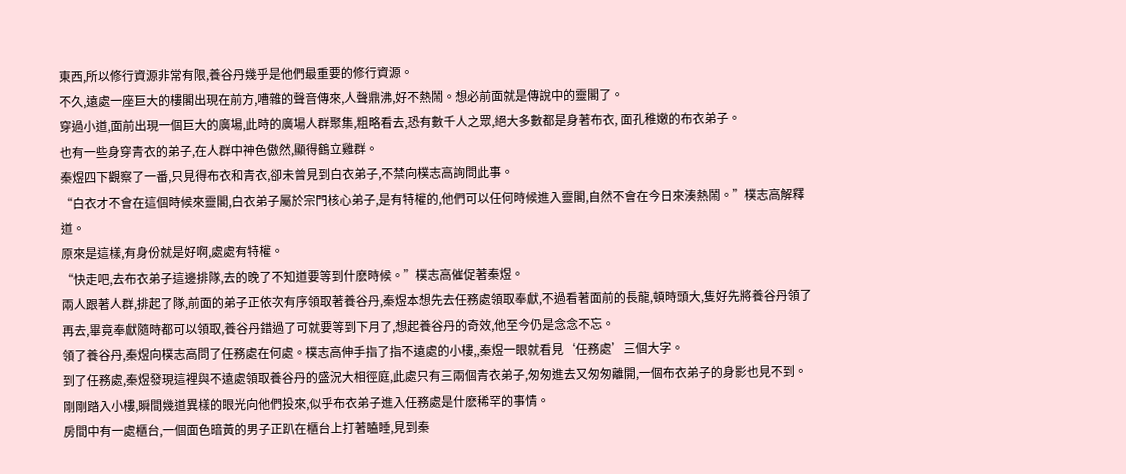東西,所以修行資源非常有限,養谷丹幾乎是他們最重要的修行資源。
不久,遠處一座巨大的樓閣出現在前方,嘈雜的聲音傳來,人聲鼎沸,好不熱鬧。想必前面就是傳說中的靈閣了。
穿過小道,面前出現一個巨大的廣場,此時的廣場人群聚集,粗略看去,恐有數千人之眾,絕大多數都是身著布衣, 面孔稚嫩的布衣弟子。
也有一些身穿青衣的弟子,在人群中神色傲然,顯得鶴立雞群。
秦煜四下觀察了一番,只見得布衣和青衣,卻未曾見到白衣弟子,不禁向樸志高詢問此事。
“白衣才不會在這個時候來靈閣,白衣弟子屬於宗門核心弟子,是有特權的,他們可以任何時候進入靈閣,自然不會在今日來湊熱鬧。”樸志高解釋道。
原來是這樣,有身份就是好啊,處處有特權。
“快走吧,去布衣弟子這邊排隊,去的晚了不知道要等到什麽時候。”樸志高催促著秦煜。
兩人跟著人群,排起了隊,前面的弟子正依次有序領取著養谷丹,秦煜本想先去任務處領取奉獻,不過看著面前的長龍,頓時頭大,隻好先將養谷丹領了再去,畢竟奉獻隨時都可以領取,養谷丹錯過了可就要等到下月了,想起養谷丹的奇效,他至今仍是念念不忘。
領了養谷丹,秦煜向樸志高問了任務處在何處。樸志高伸手指了指不遠處的小樓,,秦煜一眼就看見‘任務處’三個大字。
到了任務處,秦煜發現這裡與不遠處領取養谷丹的盛況大相徑庭,此處只有三兩個青衣弟子,匆匆進去又匆匆離開,一個布衣弟子的身影也見不到。
剛剛踏入小樓,瞬間幾道異樣的眼光向他們投來,似乎布衣弟子進入任務處是什麽稀罕的事情。
房間中有一處櫃台,一個面色暗黃的男子正趴在櫃台上打著瞌睡,見到秦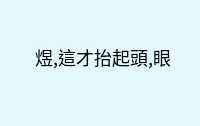煜,這才抬起頭,眼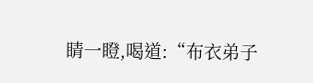睛一瞪,喝道:“布衣弟子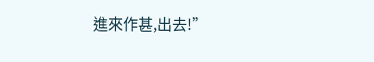進來作甚,出去!”